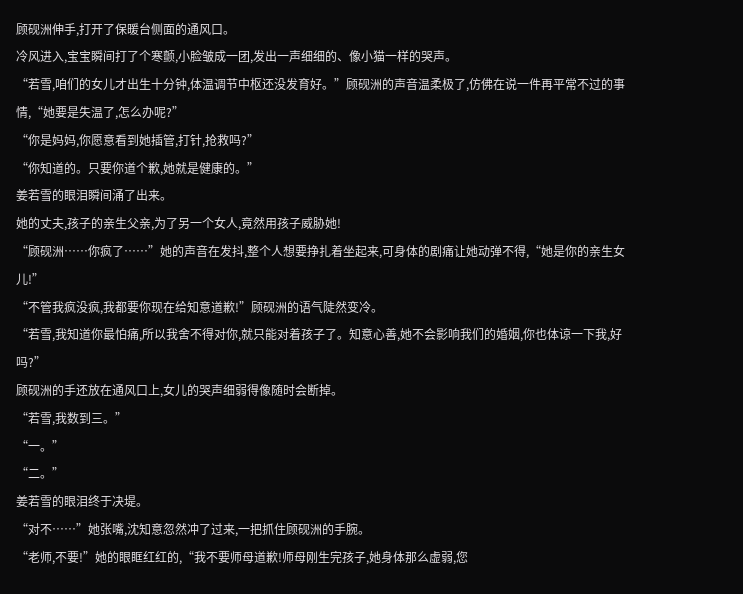顾砚洲伸手,打开了保暖台侧面的通风口。
冷风进入,宝宝瞬间打了个寒颤,小脸皱成一团,发出一声细细的、像小猫一样的哭声。
“若雪,咱们的女儿才出生十分钟,体温调节中枢还没发育好。”顾砚洲的声音温柔极了,仿佛在说一件再平常不过的事情,“她要是失温了,怎么办呢?”
“你是妈妈,你愿意看到她插管,打针,抢救吗?”
“你知道的。只要你道个歉,她就是健康的。”
姜若雪的眼泪瞬间涌了出来。
她的丈夫,孩子的亲生父亲,为了另一个女人,竟然用孩子威胁她!
“顾砚洲……你疯了……”她的声音在发抖,整个人想要挣扎着坐起来,可身体的剧痛让她动弹不得,“她是你的亲生女儿!”
“不管我疯没疯,我都要你现在给知意道歉!”顾砚洲的语气陡然变冷。
“若雪,我知道你最怕痛,所以我舍不得对你,就只能对着孩子了。知意心善,她不会影响我们的婚姻,你也体谅一下我,好吗?”
顾砚洲的手还放在通风口上,女儿的哭声细弱得像随时会断掉。
“若雪,我数到三。”
“一。”
“二。”
姜若雪的眼泪终于决堤。
“对不……”她张嘴,沈知意忽然冲了过来,一把抓住顾砚洲的手腕。
“老师,不要!”她的眼眶红红的,“我不要师母道歉!师母刚生完孩子,她身体那么虚弱,您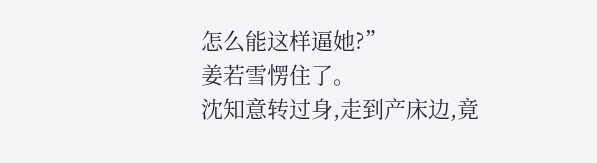怎么能这样逼她?”
姜若雪愣住了。
沈知意转过身,走到产床边,竟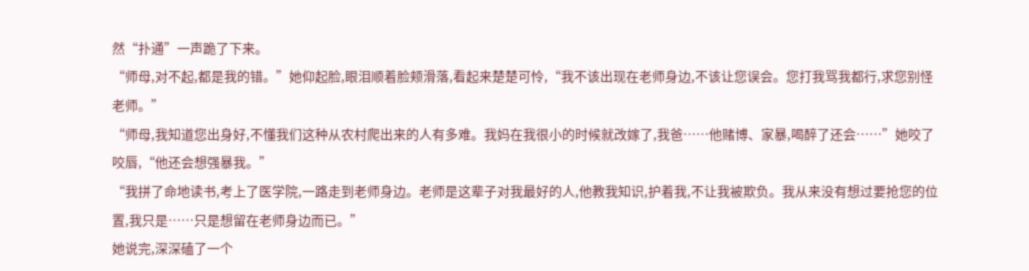然“扑通”一声跪了下来。
“师母,对不起,都是我的错。”她仰起脸,眼泪顺着脸颊滑落,看起来楚楚可怜,“我不该出现在老师身边,不该让您误会。您打我骂我都行,求您别怪老师。”
“师母,我知道您出身好,不懂我们这种从农村爬出来的人有多难。我妈在我很小的时候就改嫁了,我爸……他赌博、家暴,喝醉了还会……”她咬了咬唇,“他还会想强暴我。”
“我拼了命地读书,考上了医学院,一路走到老师身边。老师是这辈子对我最好的人,他教我知识,护着我,不让我被欺负。我从来没有想过要抢您的位置,我只是……只是想留在老师身边而已。”
她说完,深深磕了一个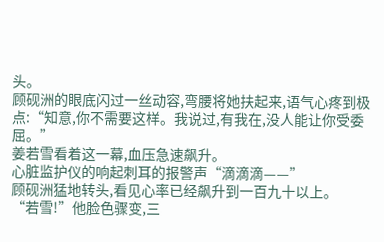头。
顾砚洲的眼底闪过一丝动容,弯腰将她扶起来,语气心疼到极点:“知意,你不需要这样。我说过,有我在,没人能让你受委屈。”
姜若雪看着这一幕,血压急速飙升。
心脏监护仪的响起刺耳的报警声“滴滴滴——”
顾砚洲猛地转头,看见心率已经飙升到一百九十以上。
“若雪!”他脸色骤变,三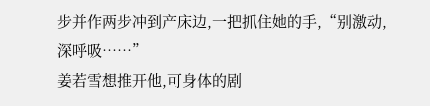步并作两步冲到产床边,一把抓住她的手,“别激动,深呼吸……”
姜若雪想推开他,可身体的剧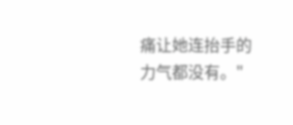痛让她连抬手的力气都没有。"